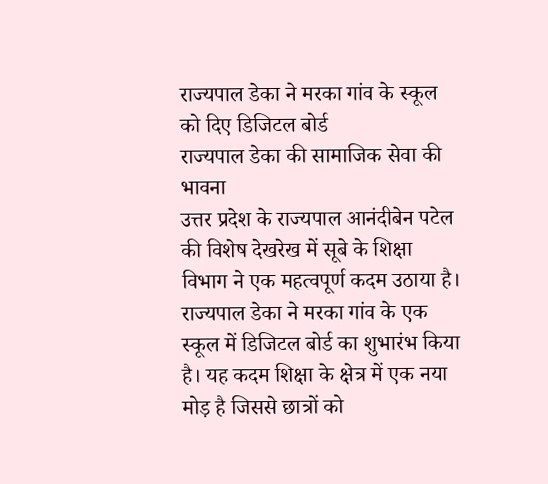राज्यपाल डेका ने मरका गांव के स्कूल को दिए डिजिटल बोर्ड
राज्यपाल डेका की सामाजिक सेवा की भावना
उत्तर प्रदेश के राज्यपाल आनंदीबेन पटेल की विशेष देखरेख में सूबे के शिक्षा विभाग ने एक महत्वपूर्ण कदम उठाया है। राज्यपाल डेका ने मरका गांव के एक स्कूल में डिजिटल बोर्ड का शुभारंभ किया है। यह कदम शिक्षा के क्षेत्र में एक नया मोड़ है जिससे छात्रों को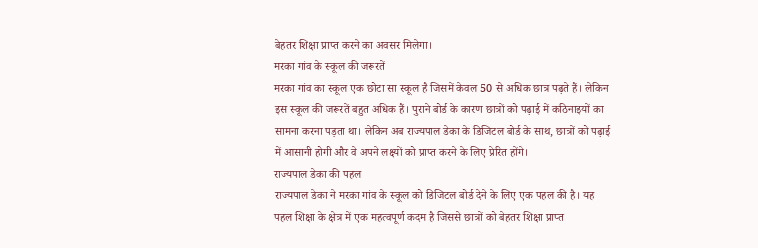बेहतर शिक्षा प्राप्त करने का अवसर मिलेगा।
मरका गांव के स्कूल की जरूरतें
मरका गांव का स्कूल एक छोटा सा स्कूल है जिसमें केवल 50 से अधिक छात्र पढ़ते हैं। लेकिन इस स्कूल की जरूरतें बहुत अधिक हैं। पुराने बोर्ड के कारण छात्रों को पढ़ाई में कठिनाइयों का सामना करना पड़ता था। लेकिन अब राज्यपाल डेका के डिजिटल बोर्ड के साथ, छात्रों को पढ़ाई में आसानी होगी और वे अपने लक्ष्यों को प्राप्त करने के लिए प्रेरित होंगे।
राज्यपाल डेका की पहल
राज्यपाल डेका ने मरका गांव के स्कूल को डिजिटल बोर्ड देने के लिए एक पहल की है। यह पहल शिक्षा के क्षेत्र में एक महत्वपूर्ण कदम है जिससे छात्रों को बेहतर शिक्षा प्राप्त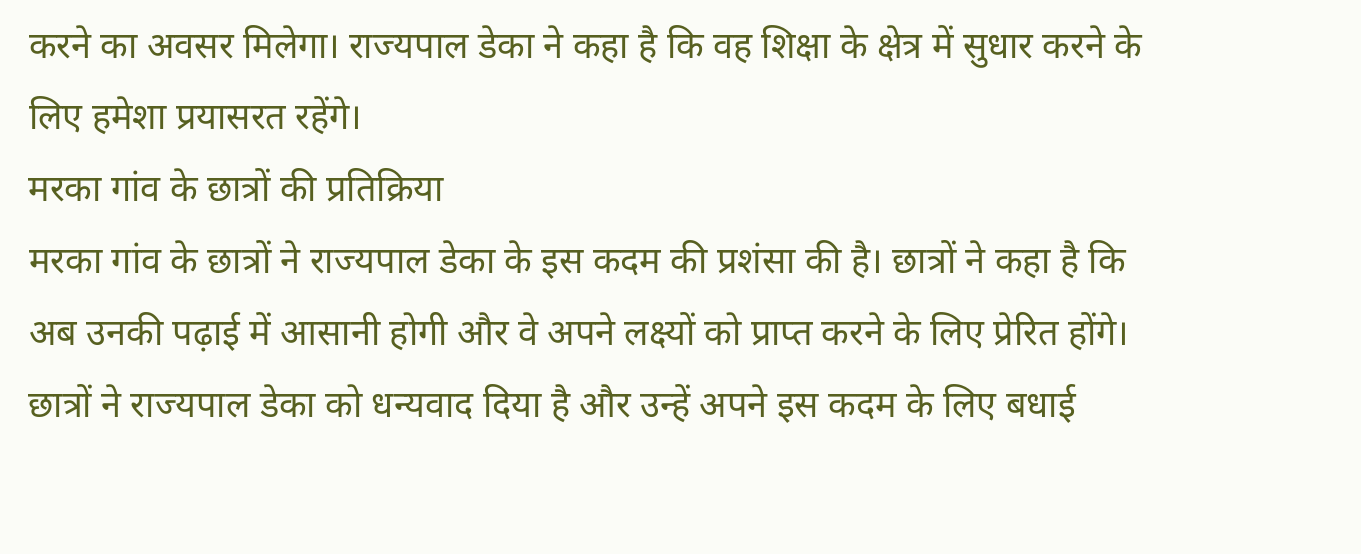करने का अवसर मिलेगा। राज्यपाल डेका ने कहा है कि वह शिक्षा के क्षेत्र में सुधार करने के लिए हमेशा प्रयासरत रहेंगे।
मरका गांव के छात्रों की प्रतिक्रिया
मरका गांव के छात्रों ने राज्यपाल डेका के इस कदम की प्रशंसा की है। छात्रों ने कहा है कि अब उनकी पढ़ाई में आसानी होगी और वे अपने लक्ष्यों को प्राप्त करने के लिए प्रेरित होंगे। छात्रों ने राज्यपाल डेका को धन्यवाद दिया है और उन्हें अपने इस कदम के लिए बधाई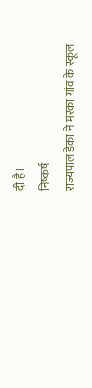दी है।
निष्कर्ष
राज्यपाल डेका ने मरका गांव के स्कूल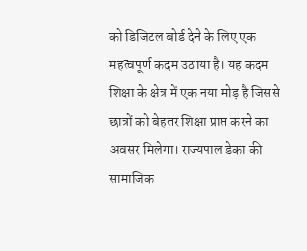को डिजिटल बोर्ड देने के लिए एक महत्वपूर्ण कदम उठाया है। यह कदम शिक्षा के क्षेत्र में एक नया मोड़ है जिससे छात्रों को बेहतर शिक्षा प्राप्त करने का अवसर मिलेगा। राज्यपाल डेका की सामाजिक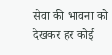सेवा की भावना को देखकर हर कोई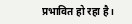प्रभावित हो रहा है।